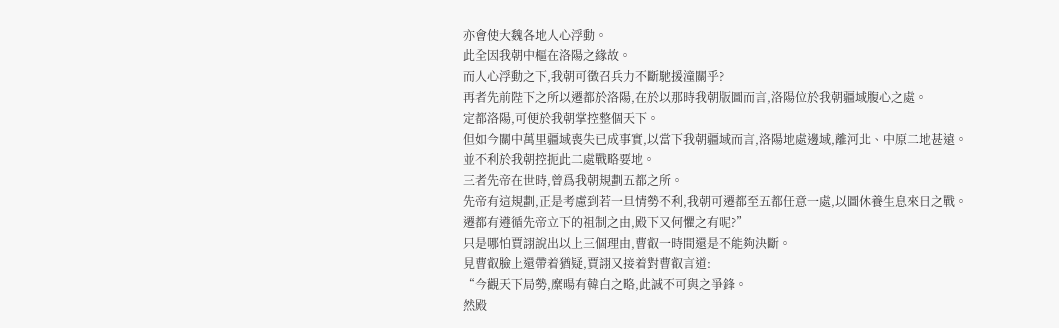亦會使大魏各地人心浮動。
此全因我朝中樞在洛陽之緣故。
而人心浮動之下,我朝可徵召兵力不斷馳援潼關乎?
再者先前陛下之所以遷都於洛陽,在於以那時我朝版圖而言,洛陽位於我朝疆域腹心之處。
定都洛陽,可便於我朝掌控整個天下。
但如今關中萬里疆域喪失已成事實,以當下我朝疆域而言,洛陽地處邊域,離河北、中原二地甚遠。
並不利於我朝控扼此二處戰略要地。
三者先帝在世時,曾爲我朝規劃五都之所。
先帝有這規劃,正是考慮到若一旦情勢不利,我朝可遷都至五都任意一處,以圖休養生息來日之戰。
遷都有遵循先帝立下的祖制之由,殿下又何懼之有呢?”
只是哪怕賈詡說出以上三個理由,曹叡一時間還是不能夠決斷。
見曹叡臉上還帶着猶疑,賈詡又接着對曹叡言道:
“今觀天下局勢,糜暘有韓白之略,此誠不可與之爭鋒。
然殿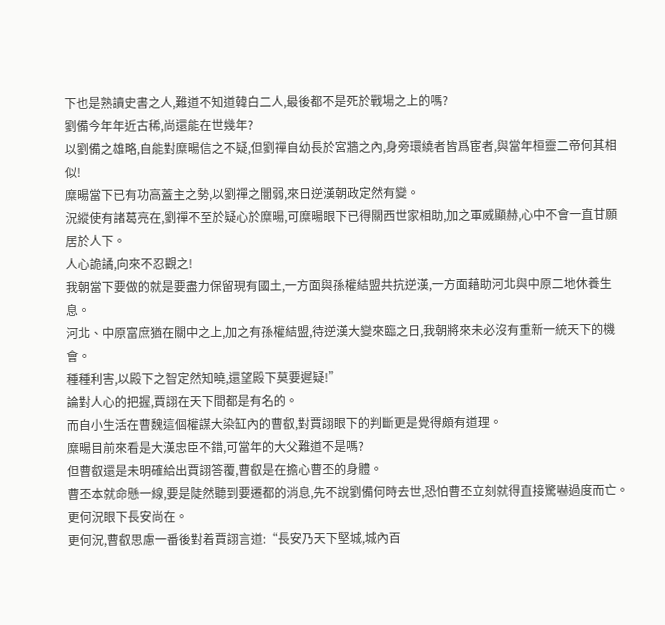下也是熟讀史書之人,難道不知道韓白二人,最後都不是死於戰場之上的嗎?
劉備今年年近古稀,尚還能在世幾年?
以劉備之雄略,自能對糜暘信之不疑,但劉禪自幼長於宮牆之內,身旁環繞者皆爲宦者,與當年桓靈二帝何其相似!
糜暘當下已有功高蓋主之勢,以劉禪之闇弱,來日逆漢朝政定然有變。
況縱使有諸葛亮在,劉禪不至於疑心於糜暘,可糜暘眼下已得關西世家相助,加之軍威顯赫,心中不會一直甘願居於人下。
人心詭譎,向來不忍觀之!
我朝當下要做的就是要盡力保留現有國土,一方面與孫權結盟共抗逆漢,一方面藉助河北與中原二地休養生息。
河北、中原富庶猶在關中之上,加之有孫權結盟,待逆漢大變來臨之日,我朝將來未必沒有重新一統天下的機會。
種種利害,以殿下之智定然知曉,還望殿下莫要遲疑!”
論對人心的把握,賈詡在天下間都是有名的。
而自小生活在曹魏這個權謀大染缸內的曹叡,對賈詡眼下的判斷更是覺得頗有道理。
糜暘目前來看是大漢忠臣不錯,可當年的大父難道不是嗎?
但曹叡還是未明確給出賈詡答覆,曹叡是在擔心曹丕的身體。
曹丕本就命懸一線,要是陡然聽到要遷都的消息,先不說劉備何時去世,恐怕曹丕立刻就得直接驚嚇過度而亡。
更何況眼下長安尚在。
更何況,曹叡思慮一番後對着賈詡言道:“長安乃天下堅城,城內百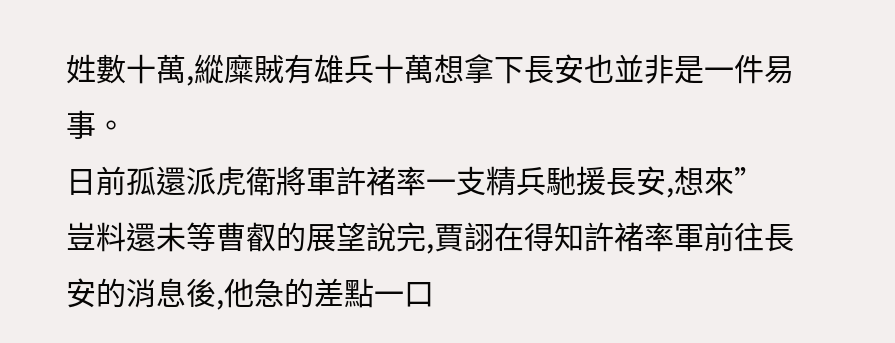姓數十萬,縱糜賊有雄兵十萬想拿下長安也並非是一件易事。
日前孤還派虎衛將軍許褚率一支精兵馳援長安,想來”
豈料還未等曹叡的展望說完,賈詡在得知許褚率軍前往長安的消息後,他急的差點一口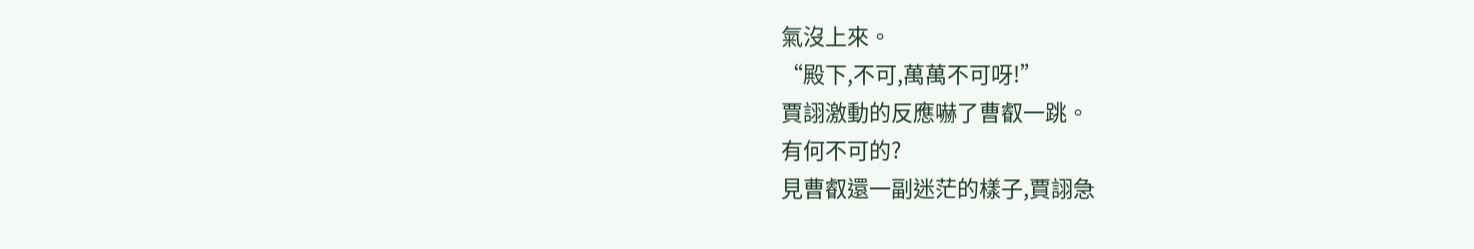氣沒上來。
“殿下,不可,萬萬不可呀!”
賈詡激動的反應嚇了曹叡一跳。
有何不可的?
見曹叡還一副迷茫的樣子,賈詡急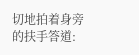切地拍着身旁的扶手答道: